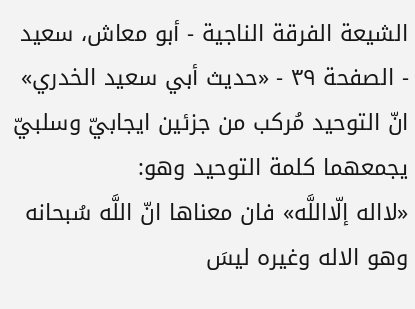الشيعة الفرقة الناجية - أبو معاش، سعيد - الصفحة ٣٩ - «حديث أبي سعيد الخدري»
انّ التوحيد مُركب من جزئين ايجابيّ وسلبيّ يجمعهما كلمة التوحيد وهو:
«لااله إلّااللَّه» فان معناها انّ اللَّه سُبحانه وهو الاله وغيره ليسَ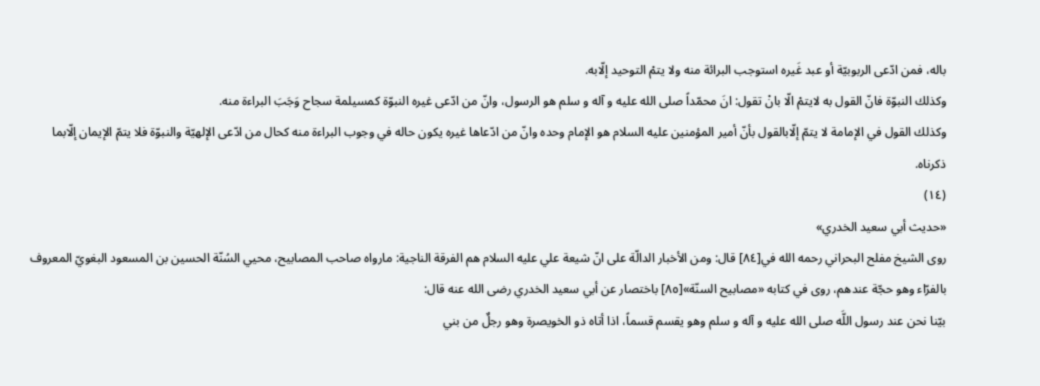باله، فمن ادّعى الربوبيّة أو عبد غَيره استوجب البرائة منه ولا يتمْ التوحيد إلّابه.
وكذلك النبوّة فانّ القول به لايتمْ الّا بانْ تقول: انَ محمّداً صلى الله عليه و آله و سلم هو الرسول، وانّ من ادّعى غيره النبوّة كمسيلمة سجاح وَجَبَ البراءة منه.
وكذلك القول في الإمامة لا يتمّ إلّابالقول بأنّ أمير المؤمنين عليه السلام هو الإمام وحده وانّ من ادّعاها غيره يكون حاله في وجوب البراءة منه كحال من ادّعى الإلهيّة والنبوّة فلا يتمّ الإيمان إلّابما ذكرناه.
(١٤)
«حديث أبي سعيد الخدري»
روى الشيخ مفلح البحراني رحمه الله في[٨٤] قال: ومن الأخبار الدالّة على انّ شيعة علي عليه السلام هم الفرقة الناجية: مارواه صاحب المصابيح، محيي السُنّة الحسين بن المسعود البغويّ المعروف بالفرّاء وهو حجّة عندهم، روى في كتابه «مصابيح السنّة»[٨٥] باختصار عن أبي سعيد الخدري رضى الله عنه قال:
بيّنا نحن عند رسول اللَّه صلى الله عليه و آله و سلم وهو يقسم قسماً، اذا أتاه ذو الخويصرة وهو رجلٌ من بني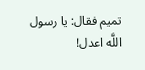تميم فقال: يا رسول اللَّه اعدل!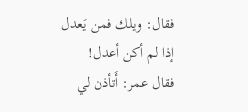فقال: ويلك فمن يَعدل إذا لم أكن أعدل!
فقال عمر: أَتأذن لي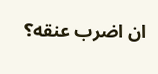ان اضرب عنقه؟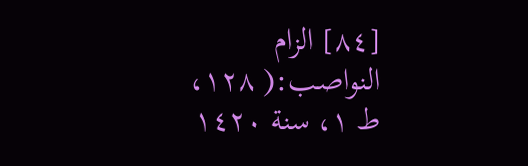[٨٤] الزام النواصب:( ١٢٨، ط ١، سنة ١٤٢٠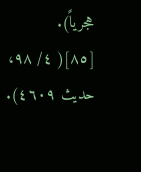هجرياً).
[٨٥]( ٤/ ٩٨، حديث ٤٦٠٩).